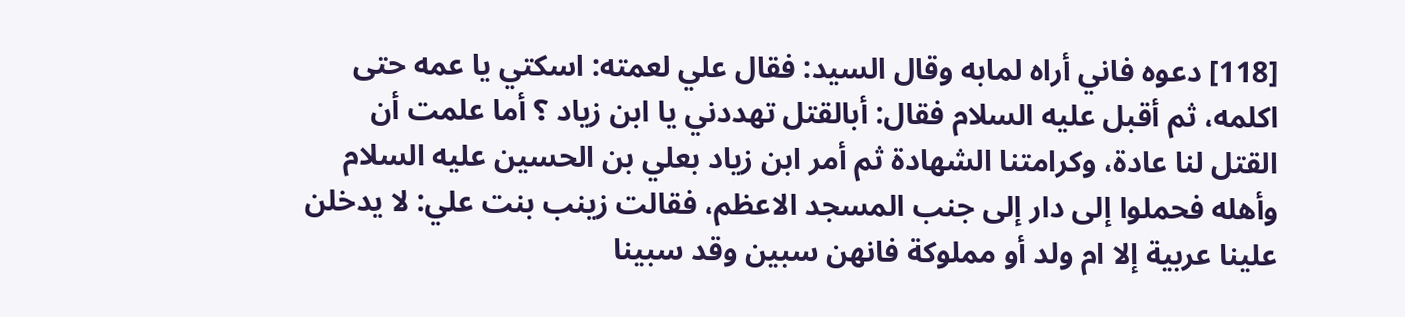[118] دعوه فاني أراه لمابه وقال السيد: فقال علي لعمته: اسكتي يا عمه حتى اكلمه، ثم أقبل عليه السلام فقال: أبالقتل تهددني يا ابن زياد ؟ أما علمت أن القتل لنا عادة، وكرامتنا الشهادة ثم أمر ابن زياد بعلي بن الحسين عليه السلام وأهله فحملوا إلى دار إلى جنب المسجد الاعظم، فقالت زينب بنت علي: لا يدخلن علينا عربية إلا ام ولد أو مملوكة فانهن سبين وقد سبينا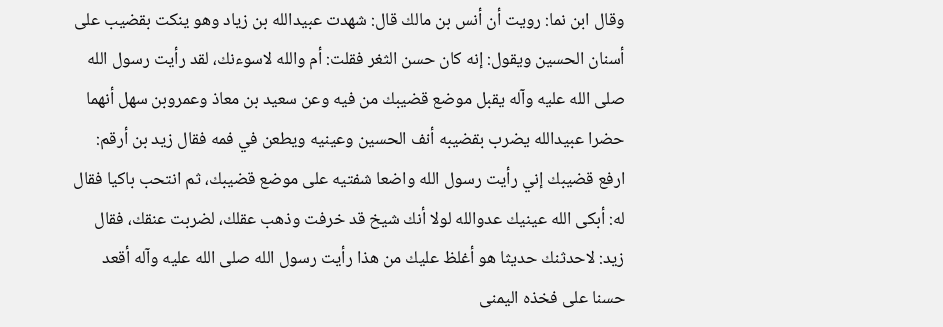وقال ابن نما: رويت أن أنس بن مالك قال: شهدت عبيدالله بن زياد وهو ينكت بقضيب على أسنان الحسين ويقول: إنه كان حسن الثغر فقلت: أم والله لاسوءنك، لقد رأيت رسول الله صلى الله عليه وآله يقبل موضع قضيبك من فيه وعن سعيد بن معاذ وعمروبن سهل أنهما حضرا عبيدالله يضرب بقضيبه أنف الحسين وعينيه ويطعن في فمه فقال زيد بن أرقم: ارفع قضيبك إني رأيت رسول الله واضعا شفتيه على موضع قضيبك، ثم انتحب باكيا فقال له: أبكى الله عينيك عدوالله لولا أنك شيخ قد خرفت وذهب عقلك، لضربت عنقك، فقال زيد: لاحدثنك حديثا هو أغلظ عليك من هذا رأيت رسول الله صلى الله عليه وآله أقعد حسنا على فخذه اليمنى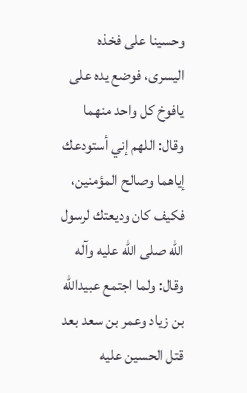وحسينا على فخذه اليسرى، فوضع يده على يافوخ كل واحد منهما وقال: اللهم إني أستودعك إياهما وصالح المؤمنين، فكيف كان وديعتك لرسول الله صلى الله عليه وآله وقال: ولما اجتمع عبيدالله بن زياد وعمر بن سعد بعد قتل الحسين عليه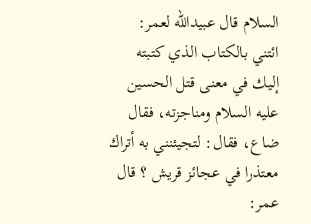السلام قال عبيدالله لعمر: ائتني بالكتاب الذي كتبته إليك في معنى قتل الحسين عليه السلام ومناجزته، فقال ضاع، فقال: لتجيئنني به أتراك معتذرا في عجائز قريش ؟ قال عمر: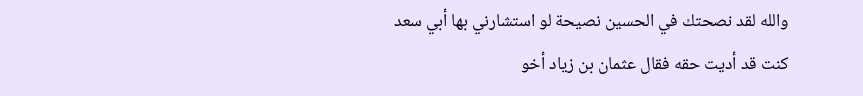والله لقد نصحتك في الحسين نصيحة لو استشارني بها أبي سعد كنت قد أديت حقه فقال عثمان بن زياد أخو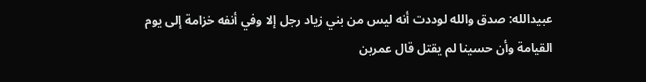عبيدالله: صدق والله لوددت أنه ليس من بني زياد رجل إلا وفي أنفه خزامة إلى يوم القيامة وأن حسينا لم يقتل قال عمربن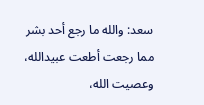سعد: والله ما رجع أحد بشر مما رجعت أطعت عبيدالله، وعصيت الله،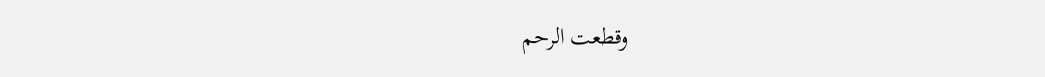وقطعت الرحم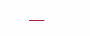___